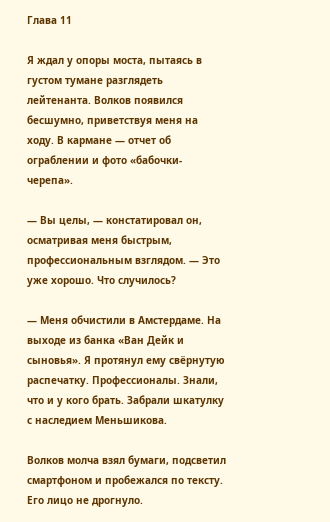Глава 11

Я ждал у опоры моста, пытаясь в густом тумане разглядеть лейтенанта. Волков появился бесшумно, приветствуя меня на ходу. В кармане — отчет об ограблении и фото «бабочки-черепа».

— Вы целы, — констатировал он, осматривая меня быстрым, профессиональным взглядом. — Это уже хорошо. Что случилось?

— Меня обчистили в Амстердаме. На выходе из банка «Ван Дейк и сыновья». Я протянул ему свёрнутую распечатку. Профессионалы. Знали, что и у кого брать. Забрали шкатулку с наследием Меньшикова.

Волков молча взял бумаги, подсветил смартфоном и пробежался по тексту. Его лицо не дрогнуло.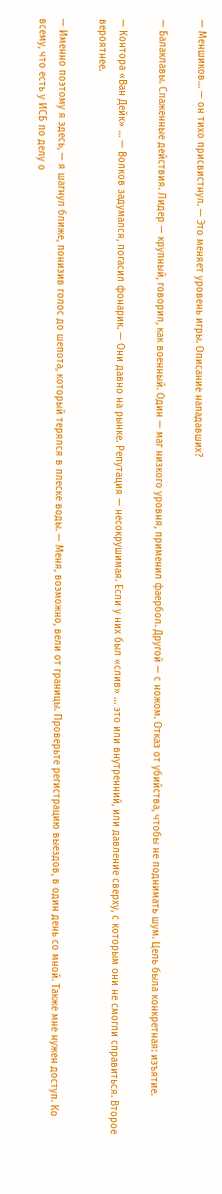— Меншиков… — он тихо присвистнул. — Это меняет уровень игры. Описание нападавших?

— Балаклавы. Слаженные действия. Лидер — крупный, говорил, как военный. Один — маг низкого уровня, применил фаербол. Другой — с ножом. Отказ от убийства, чтобы не поднимать шум. Цель была конкретная: изъятие.

— Контора «Ван Дейк» … — Волков задумался, погасил фонарик. — Они давно на рынке. Репутация — несокрушимая. Если у них был «слив» … это или внутренний, или давление сверху, с которым они не смогли справиться. Второе вероятнее.

— Именно поэтому я здесь, — я шагнул ближе, понизив голос до шепота, который терялся в плеске воды. — Меня, возможно, вели от границы. Проверьте регистрацию выездов, в один день со мной. Также мне нужен доступ. Ко всему, что есть у ИСБ по делу о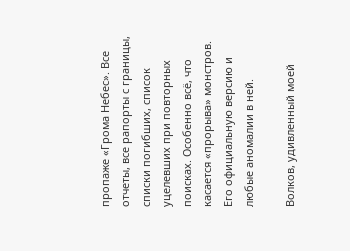пропаже «Грома Небес». Все отчеты, все рапорты с границы, списки погибших, список уцелевших при повторных поисках. Особенно всё, что касается «прорыва» монстров. Его официальную версию и любые аномалии в ней.

Волков, удивленный моей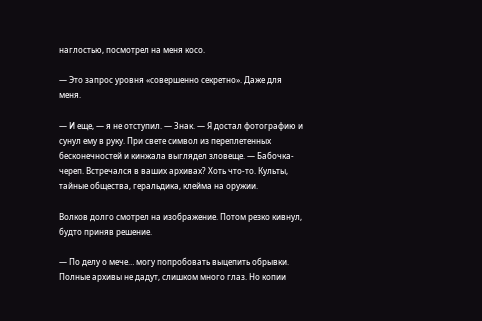наглостью, посмотрел на меня косо.

— Это запрос уровня «совершенно секретно». Даже для меня.

— И еще, — я не отступил. — Знак. — Я достал фотографию и сунул ему в руку. При свете символ из переплетенных бесконечностей и кинжала выглядел зловеще. — Бабочка-череп. Встречался в ваших архивах? Хоть что-то. Культы, тайные общества, геральдика, клейма на оружии.

Волков долго смотрел на изображение. Потом резко кивнул, будто приняв решение.

— По делу о мече… могу попробовать выцепить обрывки. Полные архивы не дадут, слишком много глаз. Но копии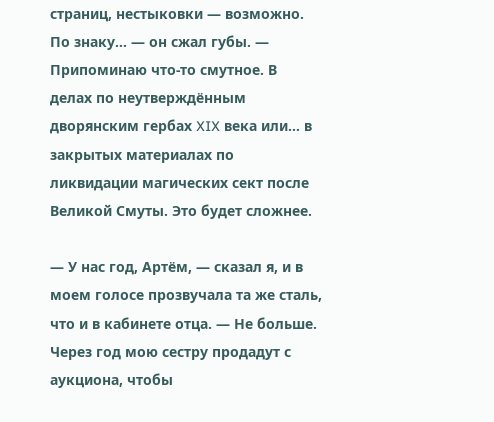страниц, нестыковки — возможно. По знаку… — он сжал губы. — Припоминаю что-то смутное. В делах по неутверждённым дворянским гербах XIX века или… в закрытых материалах по ликвидации магических сект после Великой Смуты. Это будет сложнее.

— У нас год, Артём, — сказал я, и в моем голосе прозвучала та же сталь, что и в кабинете отца. — Не больше. Через год мою сестру продадут с аукциона, чтобы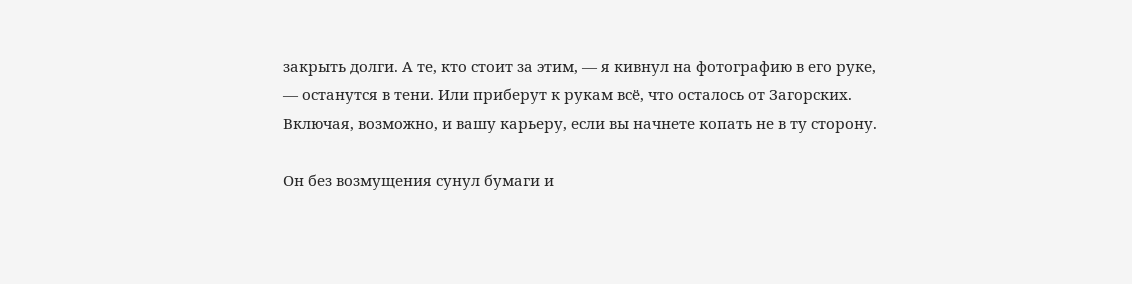закрыть долги. А те, кто стоит за этим, — я кивнул на фотографию в его руке, — останутся в тени. Или приберут к рукам всё, что осталось от Загорских. Включая, возможно, и вашу карьеру, если вы начнете копать не в ту сторону.

Он без возмущения сунул бумаги и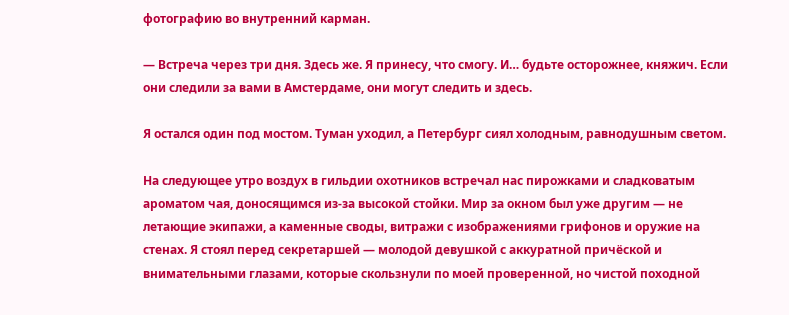фотографию во внутренний карман.

— Встреча через три дня. Здесь же. Я принесу, что смогу. И… будьте осторожнее, княжич. Если они следили за вами в Амстердаме, они могут следить и здесь.

Я остался один под мостом. Туман уходил, а Петербург сиял холодным, равнодушным светом.

На следующее утро воздух в гильдии охотников встречал нас пирожками и сладковатым ароматом чая, доносящимся из-за высокой стойки. Мир за окном был уже другим — не летающие экипажи, а каменные своды, витражи с изображениями грифонов и оружие на стенах. Я стоял перед секретаршей — молодой девушкой с аккуратной причёской и внимательными глазами, которые скользнули по моей проверенной, но чистой походной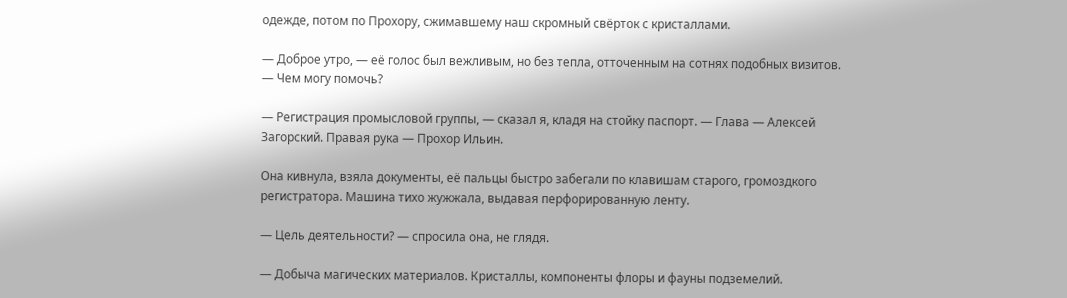одежде, потом по Прохору, сжимавшему наш скромный свёрток с кристаллами.

— Доброе утро, — её голос был вежливым, но без тепла, отточенным на сотнях подобных визитов. — Чем могу помочь?

— Регистрация промысловой группы, — сказал я, кладя на стойку паспорт. — Глава — Алексей Загорский. Правая рука — Прохор Ильин.

Она кивнула, взяла документы, её пальцы быстро забегали по клавишам старого, громоздкого регистратора. Машина тихо жужжала, выдавая перфорированную ленту.

— Цель деятельности? — спросила она, не глядя.

— Добыча магических материалов. Кристаллы, компоненты флоры и фауны подземелий.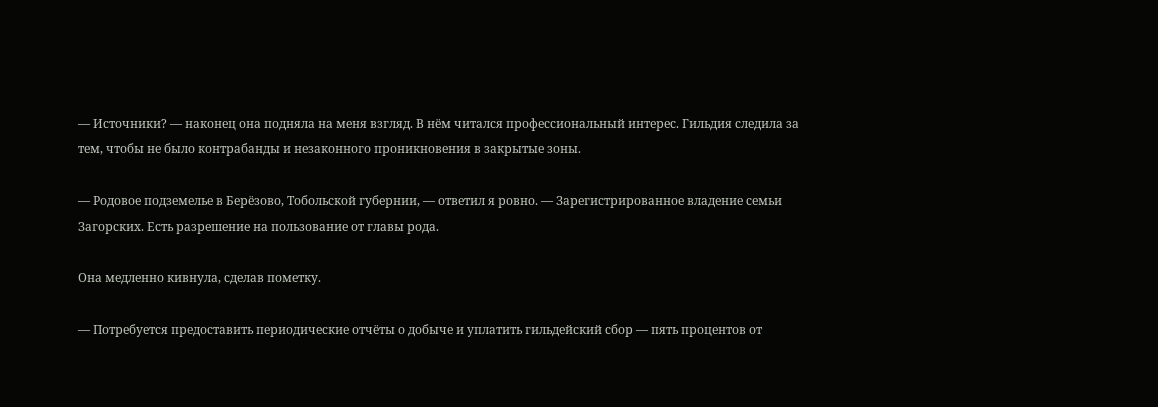— Источники? — наконец она подняла на меня взгляд. В нём читался профессиональный интерес. Гильдия следила за тем, чтобы не было контрабанды и незаконного проникновения в закрытые зоны.

— Родовое подземелье в Берёзово, Тобольской губернии, — ответил я ровно. — Зарегистрированное владение семьи Загорских. Есть разрешение на пользование от главы рода.

Она медленно кивнула, сделав пометку.

— Потребуется предоставить периодические отчёты о добыче и уплатить гильдейский сбор — пять процентов от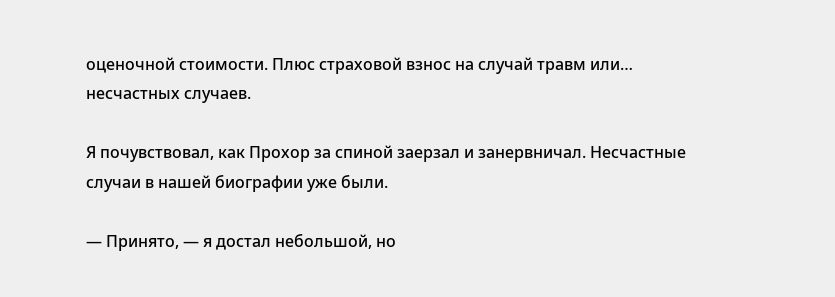оценочной стоимости. Плюс страховой взнос на случай травм или… несчастных случаев.

Я почувствовал, как Прохор за спиной заерзал и занервничал. Несчастные случаи в нашей биографии уже были.

— Принято, — я достал небольшой, но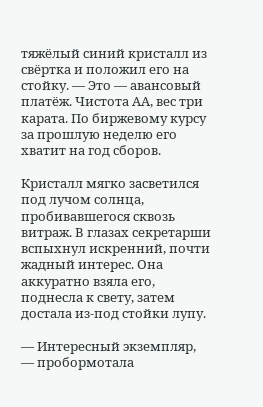тяжёлый синий кристалл из свёртка и положил его на стойку. — Это — авансовый платёж. Чистота АА, вес три карата. По биржевому курсу за прошлую неделю его хватит на год сборов.

Кристалл мягко засветился под лучом солнца, пробивавшегося сквозь витраж. В глазах секретарши вспыхнул искренний, почти жадный интерес. Она аккуратно взяла его, поднесла к свету, затем достала из-под стойки лупу.

— Интересный экземпляр, — пробормотала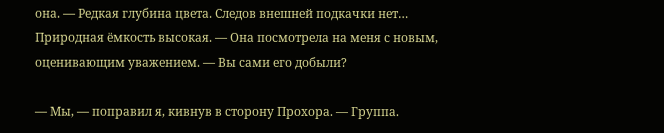она. — Редкая глубина цвета. Следов внешней подкачки нет… Природная ёмкость высокая. — Она посмотрела на меня с новым, оценивающим уважением. — Вы сами его добыли?

— Мы, — поправил я, кивнув в сторону Прохора. — Группа.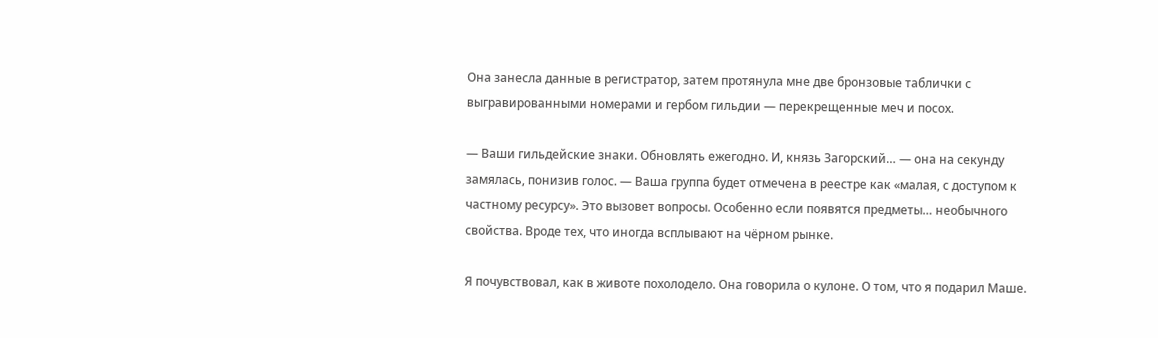Она занесла данные в регистратор, затем протянула мне две бронзовые таблички с выгравированными номерами и гербом гильдии — перекрещенные меч и посох.

— Ваши гильдейские знаки. Обновлять ежегодно. И, князь Загорский… — она на секунду замялась, понизив голос. — Ваша группа будет отмечена в реестре как «малая, с доступом к частному ресурсу». Это вызовет вопросы. Особенно если появятся предметы… необычного свойства. Вроде тех, что иногда всплывают на чёрном рынке.

Я почувствовал, как в животе похолодело. Она говорила о кулоне. О том, что я подарил Маше.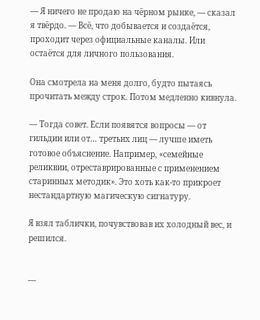— Я ничего не продаю на чёрном рынке, — сказал я твёрдо. — Всё, что добывается и создаётся, проходит через официальные каналы. Или остаётся для личного пользования.

Она смотрела на меня долго, будто пытаясь прочитать между строк. Потом медленно кивнула.

— Тогда совет. Если появятся вопросы — от гильдии или от… третьих лиц — лучше иметь готовое объяснение. Например, «семейные реликвии, отреставрированные с применением старинных методик». Это хоть как-то прикроет нестандартную магическую сигнатуру.

Я взял таблички, почувствовав их холодный вес, и решился.


—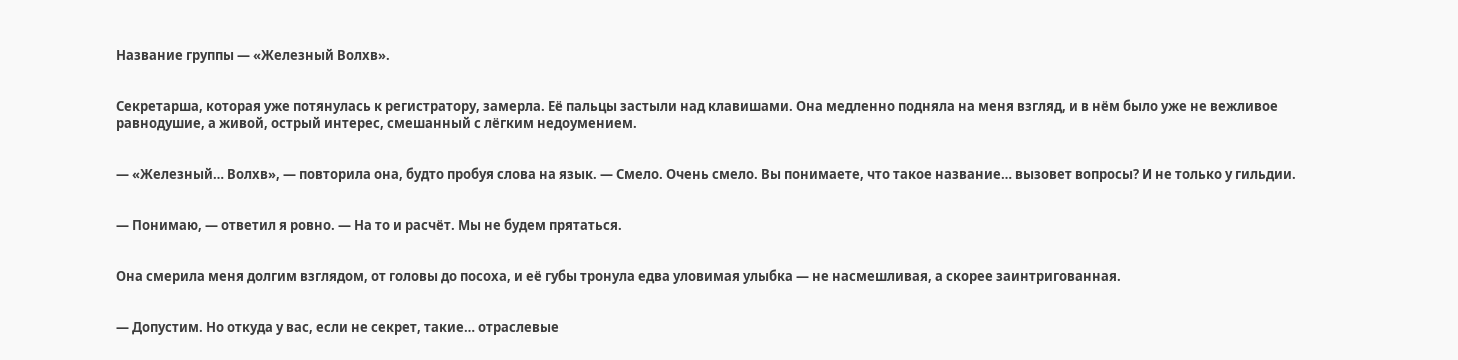Название группы — «Железный Волхв».


Секретарша, которая уже потянулась к регистратору, замерла. Её пальцы застыли над клавишами. Она медленно подняла на меня взгляд, и в нём было уже не вежливое равнодушие, а живой, острый интерес, смешанный с лёгким недоумением.


— «Железный… Волхв», — повторила она, будто пробуя слова на язык. — Смело. Очень смело. Вы понимаете, что такое название… вызовет вопросы? И не только у гильдии.


— Понимаю, — ответил я ровно. — На то и расчёт. Мы не будем прятаться.


Она смерила меня долгим взглядом, от головы до посоха, и её губы тронула едва уловимая улыбка — не насмешливая, а скорее заинтригованная.


— Допустим. Но откуда у вас, если не секрет, такие… отраслевые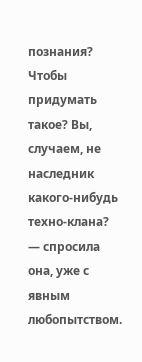познания? Чтобы придумать такое? Вы, случаем, не наследник какого-нибудь техно-клана? — спросила она, уже с явным любопытством.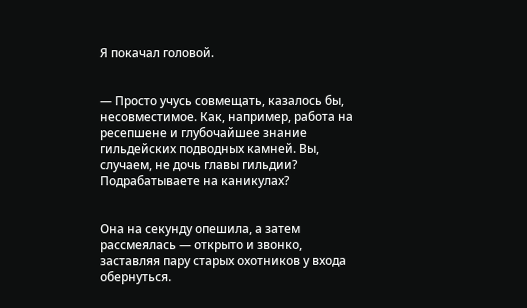Я покачал головой.


— Просто учусь совмещать, казалось бы, несовместимое. Как, например, работа на ресепшене и глубочайшее знание гильдейских подводных камней. Вы, случаем, не дочь главы гильдии? Подрабатываете на каникулах?


Она на секунду опешила, а затем рассмеялась — открыто и звонко, заставляя пару старых охотников у входа обернуться.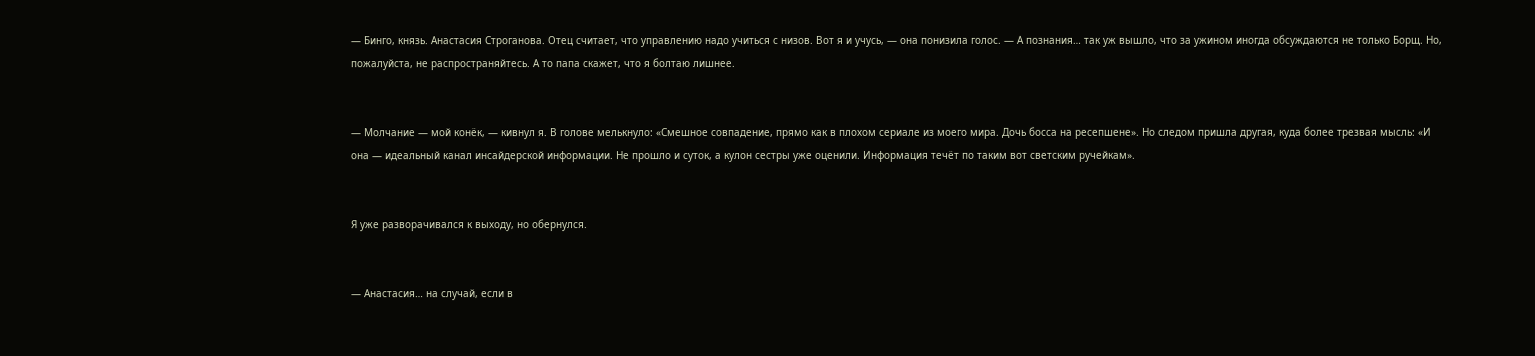— Бинго, князь. Анастасия Строганова. Отец считает, что управлению надо учиться с низов. Вот я и учусь, — она понизила голос. — А познания… так уж вышло, что за ужином иногда обсуждаются не только Борщ. Но, пожалуйста, не распространяйтесь. А то папа скажет, что я болтаю лишнее.


— Молчание — мой конёк, — кивнул я. В голове мелькнуло: «Смешное совпадение, прямо как в плохом сериале из моего мира. Дочь босса на ресепшене». Но следом пришла другая, куда более трезвая мысль: «И она — идеальный канал инсайдерской информации. Не прошло и суток, а кулон сестры уже оценили. Информация течёт по таким вот светским ручейкам».


Я уже разворачивался к выходу, но обернулся.


— Анастасия… на случай, если в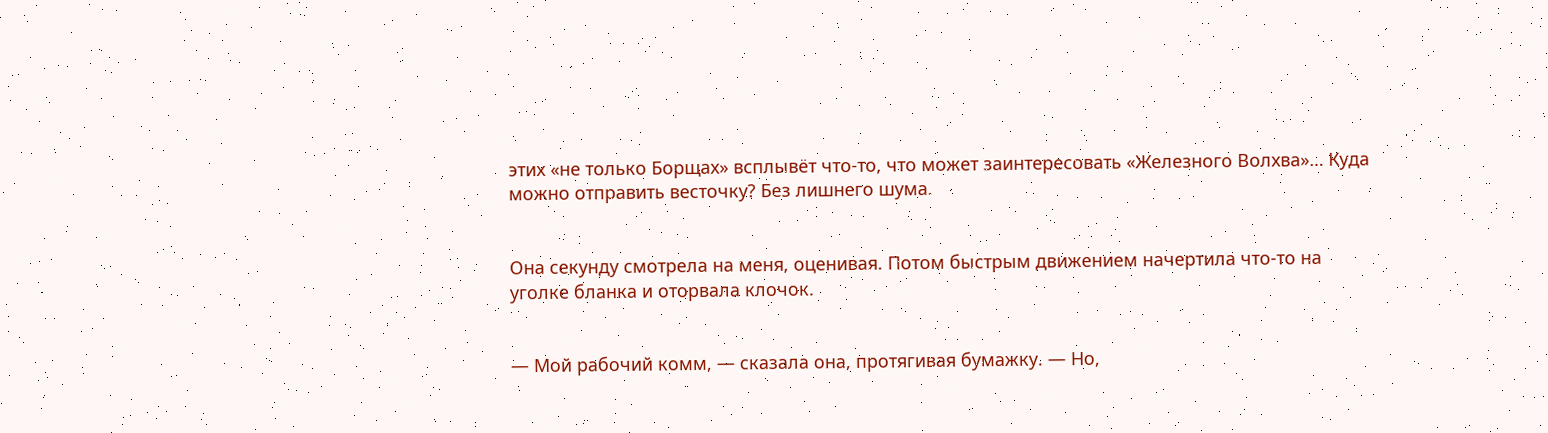этих «не только Борщах» всплывёт что-то, что может заинтересовать «Железного Волхва»… Куда можно отправить весточку? Без лишнего шума.


Она секунду смотрела на меня, оценивая. Потом быстрым движением начертила что-то на уголке бланка и оторвала клочок.


— Мой рабочий комм, — сказала она, протягивая бумажку. — Но,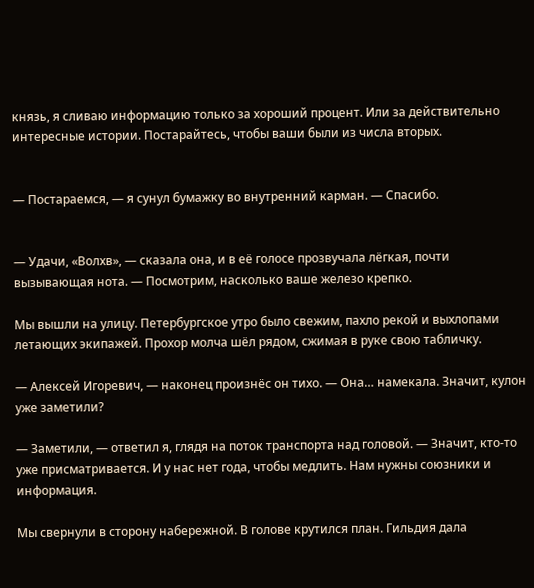князь, я сливаю информацию только за хороший процент. Или за действительно интересные истории. Постарайтесь, чтобы ваши были из числа вторых.


— Постараемся, — я сунул бумажку во внутренний карман. — Спасибо.


— Удачи, «Волхв», — сказала она, и в её голосе прозвучала лёгкая, почти вызывающая нота. — Посмотрим, насколько ваше железо крепко.

Мы вышли на улицу. Петербургское утро было свежим, пахло рекой и выхлопами летающих экипажей. Прохор молча шёл рядом, сжимая в руке свою табличку.

— Алексей Игоревич, — наконец произнёс он тихо. — Она… намекала. Значит, кулон уже заметили?

— Заметили, — ответил я, глядя на поток транспорта над головой. — Значит, кто-то уже присматривается. И у нас нет года, чтобы медлить. Нам нужны союзники и информация.

Мы свернули в сторону набережной. В голове крутился план. Гильдия дала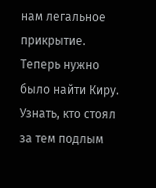нам легальное прикрытие. Теперь нужно было найти Киру. Узнать, кто стоял за тем подлым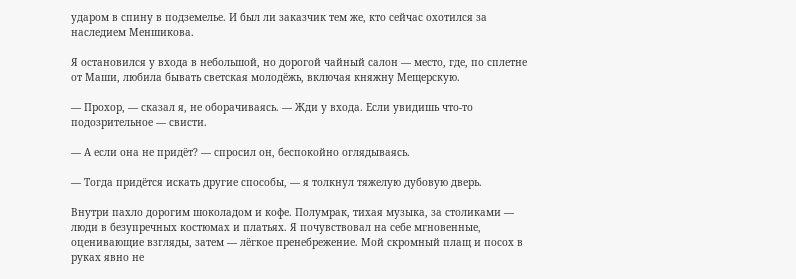ударом в спину в подземелье. И был ли заказчик тем же, кто сейчас охотился за наследием Меншикова.

Я остановился у входа в небольшой, но дорогой чайный салон — место, где, по сплетне от Маши, любила бывать светская молодёжь, включая княжну Мещерскую.

— Прохор, — сказал я, не оборачиваясь. — Жди у входа. Если увидишь что-то подозрительное — свисти.

— А если она не придёт? — спросил он, беспокойно оглядываясь.

— Тогда придётся искать другие способы, — я толкнул тяжелую дубовую дверь.

Внутри пахло дорогим шоколадом и кофе. Полумрак, тихая музыка, за столиками — люди в безупречных костюмах и платьях. Я почувствовал на себе мгновенные, оценивающие взгляды, затем — лёгкое пренебрежение. Мой скромный плащ и посох в руках явно не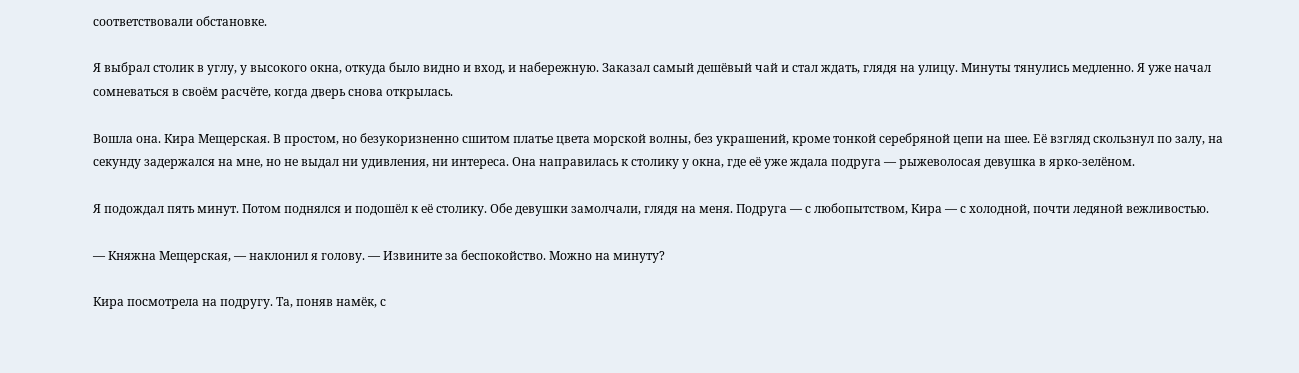соответствовали обстановке.

Я выбрал столик в углу, у высокого окна, откуда было видно и вход, и набережную. Заказал самый дешёвый чай и стал ждать, глядя на улицу. Минуты тянулись медленно. Я уже начал сомневаться в своём расчёте, когда дверь снова открылась.

Вошла она. Кира Мещерская. В простом, но безукоризненно сшитом платье цвета морской волны, без украшений, кроме тонкой серебряной цепи на шее. Её взгляд скользнул по залу, на секунду задержался на мне, но не выдал ни удивления, ни интереса. Она направилась к столику у окна, где её уже ждала подруга — рыжеволосая девушка в ярко-зелёном.

Я подождал пять минут. Потом поднялся и подошёл к её столику. Обе девушки замолчали, глядя на меня. Подруга — с любопытством, Кира — с холодной, почти ледяной вежливостью.

— Княжна Мещерская, — наклонил я голову. — Извините за беспокойство. Можно на минуту?

Кира посмотрела на подругу. Та, поняв намёк, с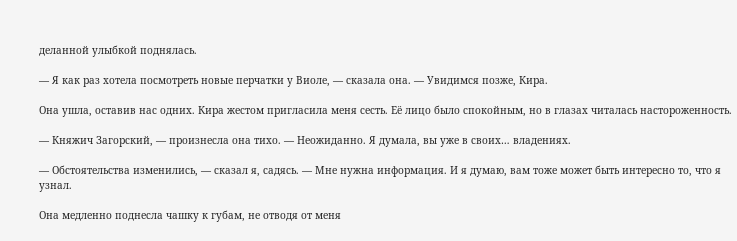деланной улыбкой поднялась.

— Я как раз хотела посмотреть новые перчатки у Виоле, — сказала она. — Увидимся позже, Кира.

Она ушла, оставив нас одних. Кира жестом пригласила меня сесть. Её лицо было спокойным, но в глазах читалась настороженность.

— Княжич Загорский, — произнесла она тихо. — Неожиданно. Я думала, вы уже в своих… владениях.

— Обстоятельства изменились, — сказал я, садясь. — Мне нужна информация. И я думаю, вам тоже может быть интересно то, что я узнал.

Она медленно поднесла чашку к губам, не отводя от меня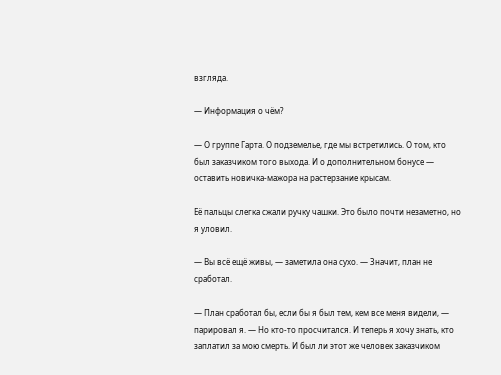взгляда.

— Информация о чём?

— О группе Гарта. О подземелье, где мы встретились. О том, кто был заказчиком того выхода. И о дополнительном бонусе — оставить новичка-мажора на растерзание крысам.

Её пальцы слегка сжали ручку чашки. Это было почти незаметно, но я уловил.

— Вы всё ещё живы, — заметила она сухо. — Значит, план не сработал.

— План сработал бы, если бы я был тем, кем все меня видели, — парировал я. — Но кто-то просчитался. И теперь я хочу знать, кто заплатил за мою смерть. И был ли этот же человек заказчиком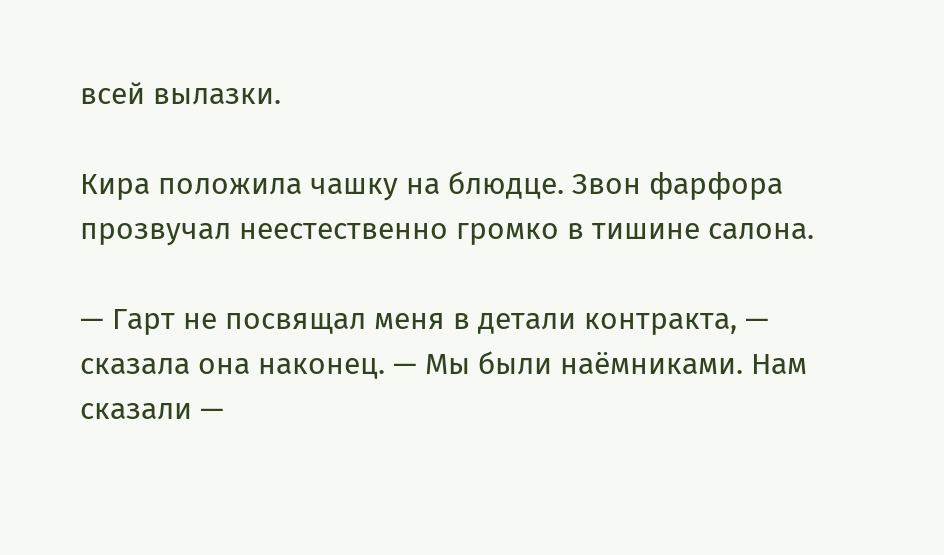всей вылазки.

Кира положила чашку на блюдце. Звон фарфора прозвучал неестественно громко в тишине салона.

— Гарт не посвящал меня в детали контракта, — сказала она наконец. — Мы были наёмниками. Нам сказали —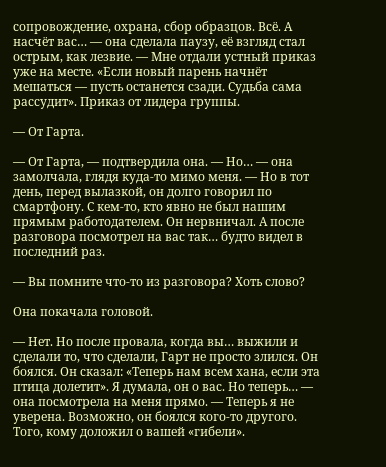сопровождение, охрана, сбор образцов. Всё. А насчёт вас… — она сделала паузу, её взгляд стал острым, как лезвие. — Мне отдали устный приказ уже на месте. «Если новый парень начнёт мешаться — пусть останется сзади. Судьба сама рассудит». Приказ от лидера группы.

— От Гарта.

— От Гарта, — подтвердила она. — Но… — она замолчала, глядя куда-то мимо меня. — Но в тот день, перед вылазкой, он долго говорил по смартфону. С кем-то, кто явно не был нашим прямым работодателем. Он нервничал. А после разговора посмотрел на вас так… будто видел в последний раз.

— Вы помните что-то из разговора? Хоть слово?

Она покачала головой.

— Нет. Но после провала, когда вы… выжили и сделали то, что сделали, Гарт не просто злился. Он боялся. Он сказал: «Теперь нам всем хана, если эта птица долетит». Я думала, он о вас. Но теперь… — она посмотрела на меня прямо. — Теперь я не уверена. Возможно, он боялся кого-то другого. Того, кому доложил о вашей «гибели».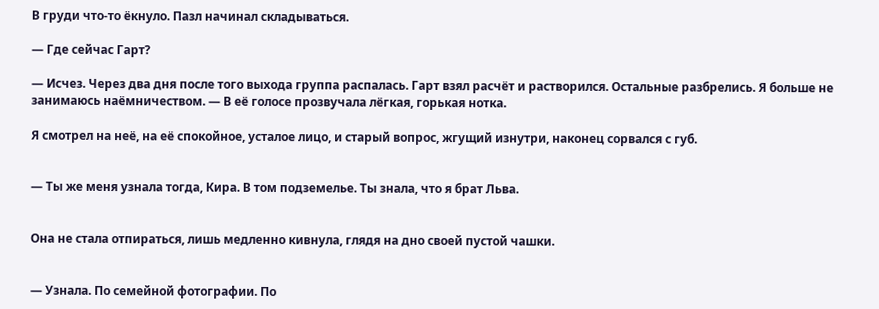В груди что-то ёкнуло. Пазл начинал складываться.

— Где сейчас Гарт?

— Исчез. Через два дня после того выхода группа распалась. Гарт взял расчёт и растворился. Остальные разбрелись. Я больше не занимаюсь наёмничеством. — В её голосе прозвучала лёгкая, горькая нотка.

Я смотрел на неё, на её спокойное, усталое лицо, и старый вопрос, жгущий изнутри, наконец сорвался с губ.


— Ты же меня узнала тогда, Кира. В том подземелье. Ты знала, что я брат Льва.


Она не стала отпираться, лишь медленно кивнула, глядя на дно своей пустой чашки.


— Узнала. По семейной фотографии. По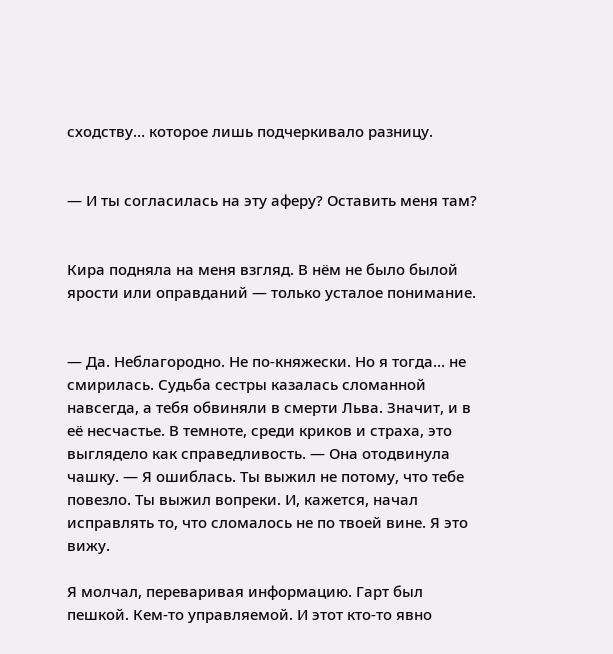сходству… которое лишь подчеркивало разницу.


— И ты согласилась на эту аферу? Оставить меня там?


Кира подняла на меня взгляд. В нём не было былой ярости или оправданий — только усталое понимание.


— Да. Неблагородно. Не по-княжески. Но я тогда… не смирилась. Судьба сестры казалась сломанной навсегда, а тебя обвиняли в смерти Льва. Значит, и в её несчастье. В темноте, среди криков и страха, это выглядело как справедливость. — Она отодвинула чашку. — Я ошиблась. Ты выжил не потому, что тебе повезло. Ты выжил вопреки. И, кажется, начал исправлять то, что сломалось не по твоей вине. Я это вижу.

Я молчал, переваривая информацию. Гарт был пешкой. Кем-то управляемой. И этот кто-то явно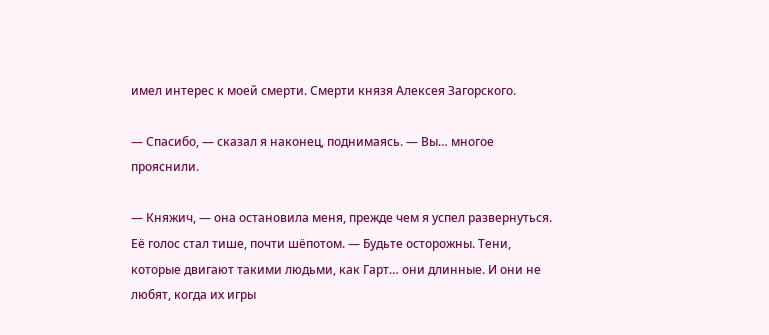имел интерес к моей смерти. Смерти князя Алексея Загорского.

— Спасибо, — сказал я наконец, поднимаясь. — Вы… многое прояснили.

— Княжич, — она остановила меня, прежде чем я успел развернуться. Её голос стал тише, почти шёпотом. — Будьте осторожны. Тени, которые двигают такими людьми, как Гарт… они длинные. И они не любят, когда их игры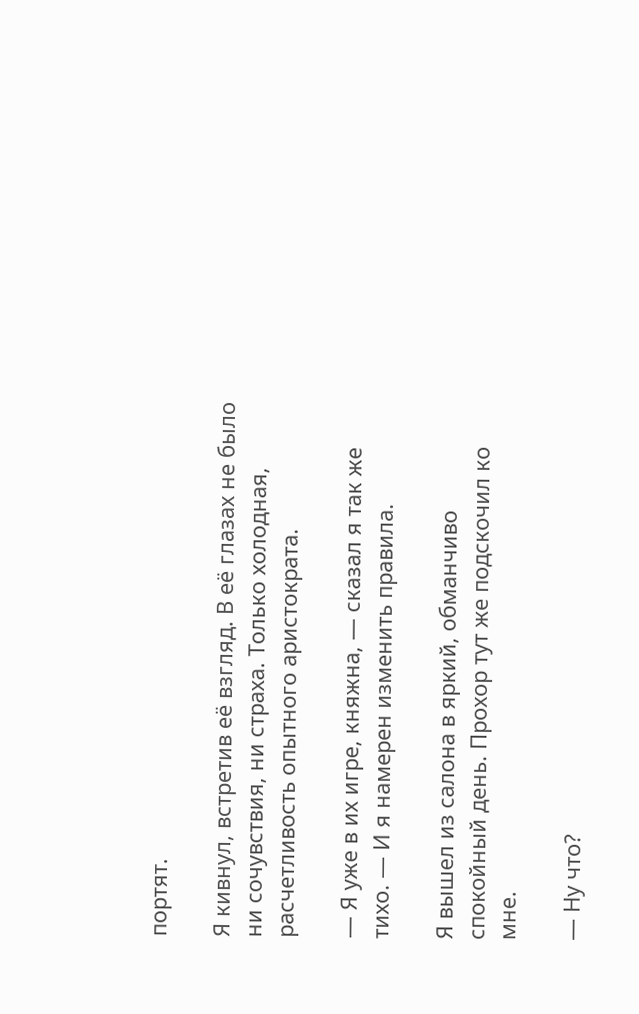портят.

Я кивнул, встретив её взгляд. В её глазах не было ни сочувствия, ни страха. Только холодная, расчетливость опытного аристократа.

— Я уже в их игре, княжна, — сказал я так же тихо. — И я намерен изменить правила.

Я вышел из салона в яркий, обманчиво спокойный день. Прохор тут же подскочил ко мне.

— Ну что?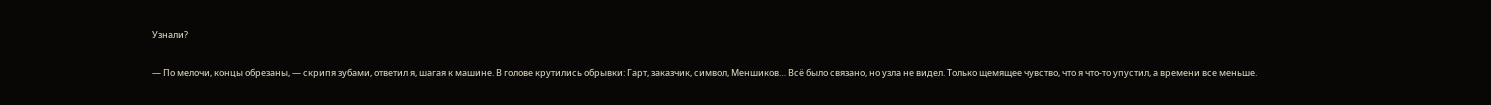Узнали?

— По мелочи, концы обрезаны, — скрипя зубами, ответил я, шагая к машине. В голове крутились обрывки: Гарт, заказчик, символ, Меншиков… Всё было связано, но узла не видел. Только щемящее чувство, что я что-то упустил, а времени все меньше.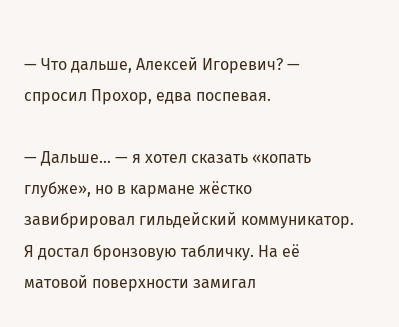— Что дальше, Алексей Игоревич? — спросил Прохор, едва поспевая.

— Дальше… — я хотел сказать «копать глубже», но в кармане жёстко завибрировал гильдейский коммуникатор. Я достал бронзовую табличку. На её матовой поверхности замигал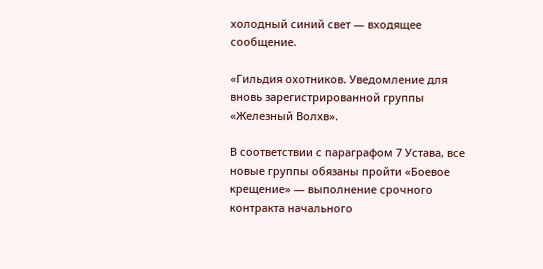холодный синий свет — входящее сообщение.

«Гильдия охотников. Уведомление для вновь зарегистрированной группы «Железный Волхв».

В соответствии с параграфом 7 Устава, все новые группы обязаны пройти «Боевое крещение» — выполнение срочного контракта начального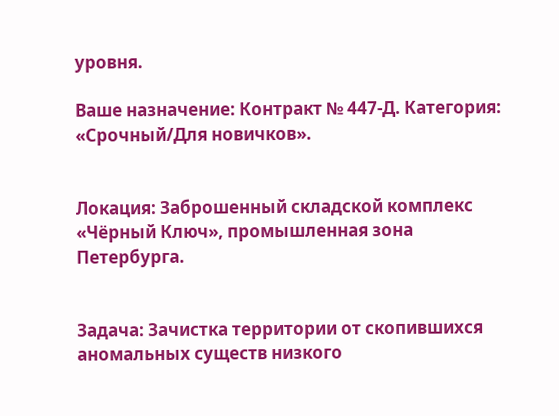уровня.

Ваше назначение: Контракт № 447-Д. Категория: «Срочный/Для новичков».


Локация: Заброшенный складской комплекс «Чёрный Ключ», промышленная зона Петербурга.


Задача: Зачистка территории от скопившихся аномальных существ низкого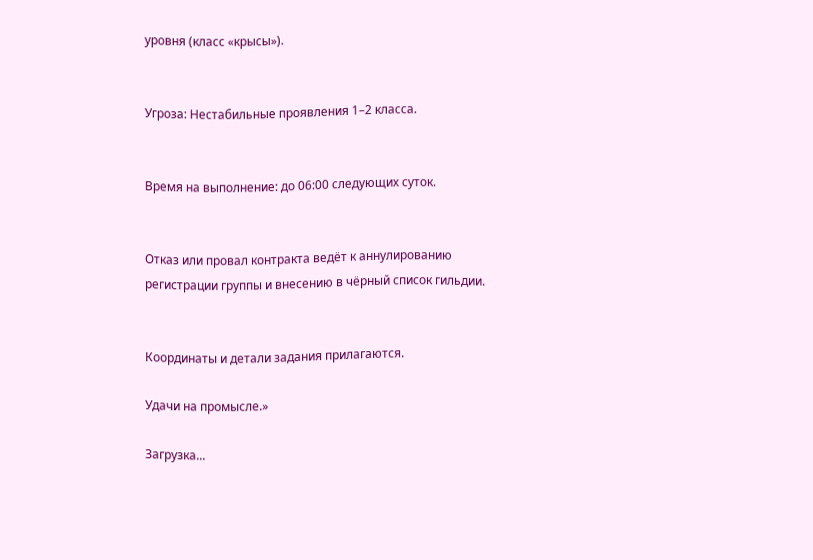уровня (класс «крысы»).


Угроза: Нестабильные проявления 1–2 класса.


Время на выполнение: до 06:00 следующих суток.


Отказ или провал контракта ведёт к аннулированию регистрации группы и внесению в чёрный список гильдии.


Координаты и детали задания прилагаются.

Удачи на промысле.»

Загрузка...